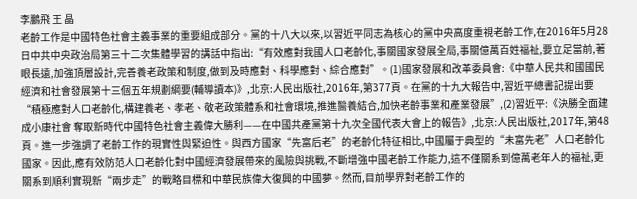李鵬飛 王 晶
老齡工作是中國特色社會主義事業的重要組成部分。黨的十八大以來,以習近平同志為核心的黨中央高度重視老齡工作,在2016年5月28日中共中央政治局第三十二次集體學習的講話中指出:“有效應對我國人口老齡化,事關國家發展全局,事關億萬百姓福祉,要立足當前,著眼長遠,加強頂層設計,完善養老政策和制度,做到及時應對、科學應對、綜合應對”。(1)國家發展和改革委員會:《中華人民共和國國民經濟和社會發展第十三個五年規劃綱要(輔導讀本)》,北京:人民出版社,2016年,第377頁。在黨的十九大報告中,習近平總書記提出要“積極應對人口老齡化,構建養老、孝老、敬老政策體系和社會環境,推進醫養結合,加快老齡事業和產業發展”,(2)習近平:《決勝全面建成小康社會 奪取新時代中國特色社會主義偉大勝利——在中國共產黨第十九次全國代表大會上的報告》,北京:人民出版社,2017年,第48頁。進一步強調了老齡工作的現實性與緊迫性。與西方國家“先富后老”的老齡化特征相比,中國屬于典型的“未富先老”人口老齡化國家。因此,應有效防范人口老齡化對中國經濟發展帶來的風險與挑戰,不斷增強中國老齡工作能力,這不僅關系到億萬老年人的福祉,更關系到順利實現新“兩步走”的戰略目標和中華民族偉大復興的中國夢。然而,目前學界對老齡工作的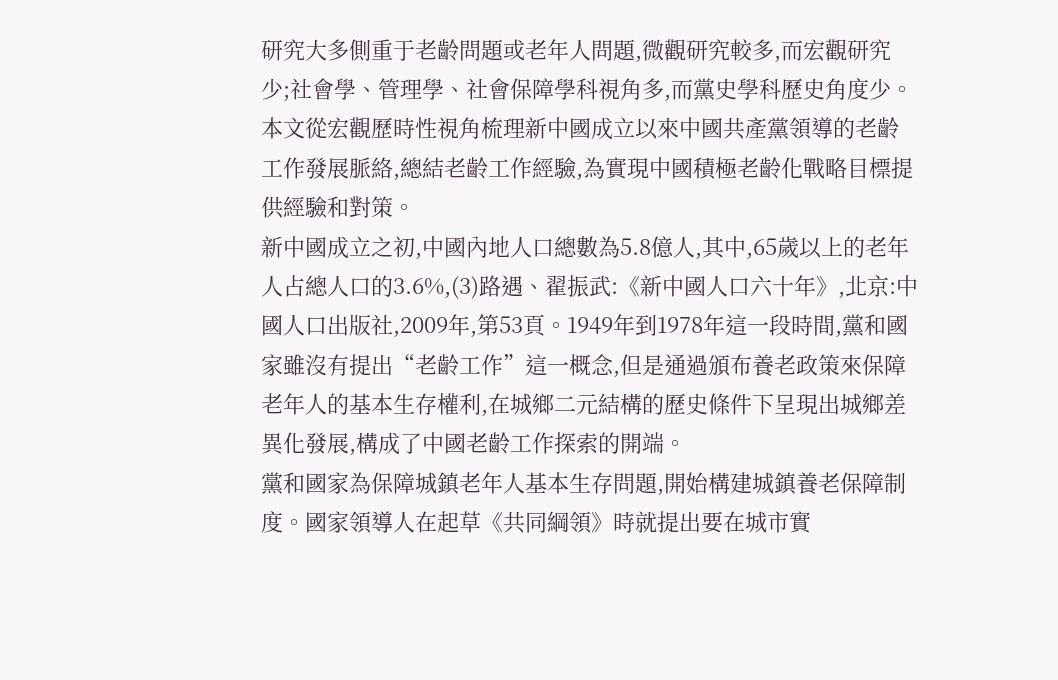研究大多側重于老齡問題或老年人問題,微觀研究較多,而宏觀研究少;社會學、管理學、社會保障學科視角多,而黨史學科歷史角度少。本文從宏觀歷時性視角梳理新中國成立以來中國共產黨領導的老齡工作發展脈絡,總結老齡工作經驗,為實現中國積極老齡化戰略目標提供經驗和對策。
新中國成立之初,中國內地人口總數為5.8億人,其中,65歲以上的老年人占總人口的3.6%,(3)路遇、翟振武:《新中國人口六十年》,北京:中國人口出版社,2009年,第53頁。1949年到1978年這一段時間,黨和國家雖沒有提出“老齡工作”這一概念,但是通過頒布養老政策來保障老年人的基本生存權利,在城鄉二元結構的歷史條件下呈現出城鄉差異化發展,構成了中國老齡工作探索的開端。
黨和國家為保障城鎮老年人基本生存問題,開始構建城鎮養老保障制度。國家領導人在起草《共同綱領》時就提出要在城市實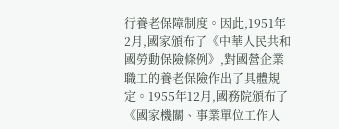行養老保障制度。因此,1951年2月,國家頒布了《中華人民共和國勞動保險條例》,對國營企業職工的養老保險作出了具體規定。1955年12月,國務院頒布了《國家機關、事業單位工作人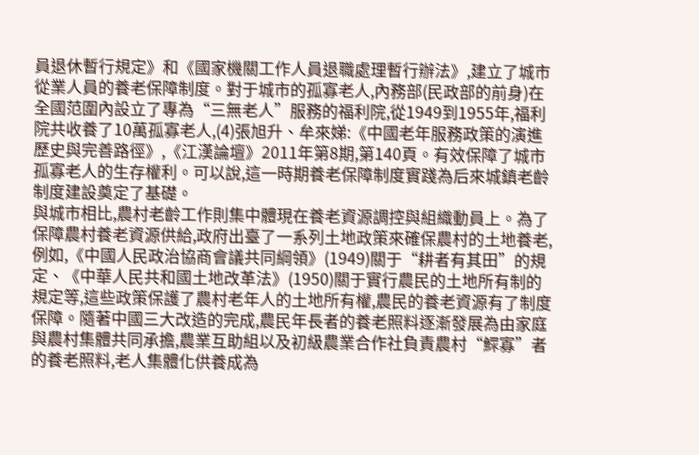員退休暫行規定》和《國家機關工作人員退職處理暫行辦法》,建立了城市從業人員的養老保障制度。對于城市的孤寡老人,內務部(民政部的前身)在全國范圍內設立了專為“三無老人”服務的福利院,從1949到1955年,福利院共收養了10萬孤寡老人,(4)張旭升、牟來娣:《中國老年服務政策的演進歷史與完善路徑》,《江漢論壇》2011年第8期,第140頁。有效保障了城市孤寡老人的生存權利。可以說,這一時期養老保障制度實踐為后來城鎮老齡制度建設奠定了基礎。
與城市相比,農村老齡工作則集中體現在養老資源調控與組織動員上。為了保障農村養老資源供給,政府出臺了一系列土地政策來確保農村的土地養老,例如,《中國人民政治協商會議共同綱領》(1949)關于“耕者有其田”的規定、《中華人民共和國土地改革法》(1950)關于實行農民的土地所有制的規定等,這些政策保護了農村老年人的土地所有權,農民的養老資源有了制度保障。隨著中國三大改造的完成,農民年長者的養老照料逐漸發展為由家庭與農村集體共同承擔,農業互助組以及初級農業合作社負責農村“鰥寡”者的養老照料,老人集體化供養成為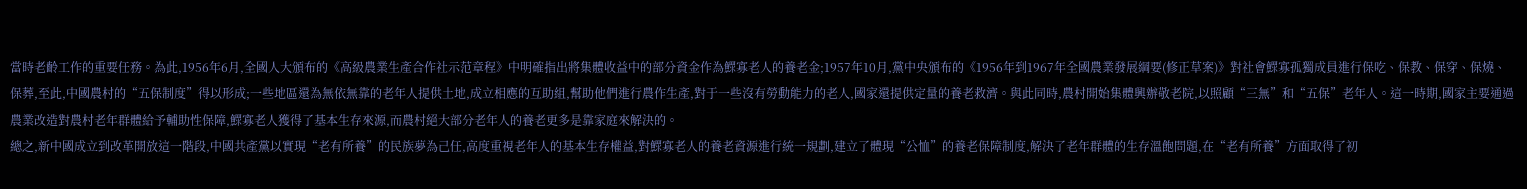當時老齡工作的重要任務。為此,1956年6月,全國人大頒布的《高級農業生產合作社示范章程》中明確指出將集體收益中的部分資金作為鰥寡老人的養老金;1957年10月,黨中央頒布的《1956年到1967年全國農業發展綱要(修正草案)》對社會鰥寡孤獨成員進行保吃、保教、保穿、保燒、保葬,至此,中國農村的“五保制度”得以形成;一些地區還為無依無靠的老年人提供土地,成立相應的互助組,幫助他們進行農作生產,對于一些沒有勞動能力的老人,國家還提供定量的養老救濟。與此同時,農村開始集體興辦敬老院,以照顧“三無”和“五保”老年人。這一時期,國家主要通過農業改造對農村老年群體給予輔助性保障,鰥寡老人獲得了基本生存來源,而農村絕大部分老年人的養老更多是靠家庭來解決的。
總之,新中國成立到改革開放這一階段,中國共產黨以實現“老有所養”的民族夢為己任,高度重視老年人的基本生存權益,對鰥寡老人的養老資源進行統一規劃,建立了體現“公恤”的養老保障制度,解決了老年群體的生存溫飽問題,在“老有所養”方面取得了初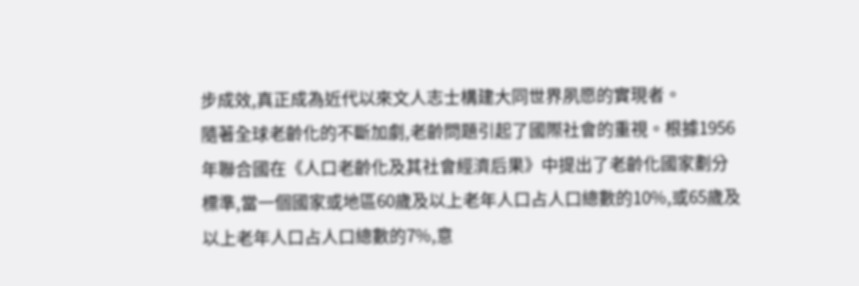步成效,真正成為近代以來文人志士構建大同世界夙愿的實現者。
隨著全球老齡化的不斷加劇,老齡問題引起了國際社會的重視。根據1956年聯合國在《人口老齡化及其社會經濟后果》中提出了老齡化國家劃分標準,當一個國家或地區60歲及以上老年人口占人口總數的10%,或65歲及以上老年人口占人口總數的7%,意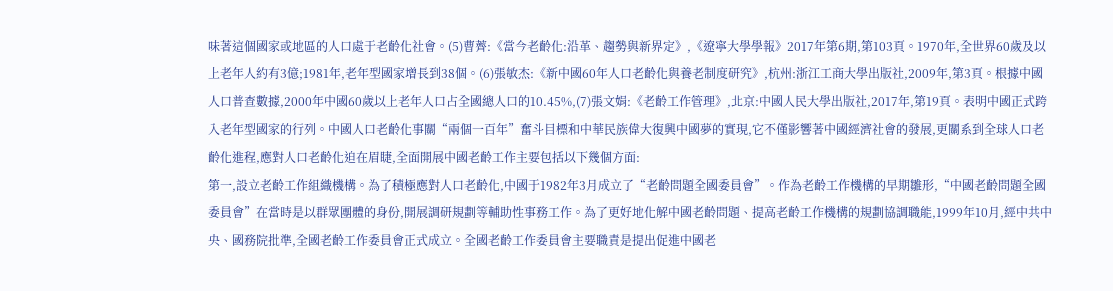味著這個國家或地區的人口處于老齡化社會。(5)曹薺:《當今老齡化:沿革、趨勢與新界定》,《遼寧大學學報》2017年第6期,第103頁。1970年,全世界60歲及以上老年人約有3億;1981年,老年型國家增長到38個。(6)張敏杰:《新中國60年人口老齡化與養老制度研究》,杭州:浙江工商大學出版社,2009年,第3頁。根據中國人口普查數據,2000年中國60歲以上老年人口占全國總人口的10.45%,(7)張文娟:《老齡工作管理》,北京:中國人民大學出版社,2017年,第19頁。表明中國正式跨入老年型國家的行列。中國人口老齡化事關“兩個一百年”奮斗目標和中華民族偉大復興中國夢的實現,它不僅影響著中國經濟社會的發展,更關系到全球人口老齡化進程,應對人口老齡化迫在眉睫,全面開展中國老齡工作主要包括以下幾個方面:
第一,設立老齡工作組織機構。為了積極應對人口老齡化,中國于1982年3月成立了“老齡問題全國委員會”。作為老齡工作機構的早期雛形,“中國老齡問題全國委員會”在當時是以群眾團體的身份,開展調研規劃等輔助性事務工作。為了更好地化解中國老齡問題、提高老齡工作機構的規劃協調職能,1999年10月,經中共中央、國務院批準,全國老齡工作委員會正式成立。全國老齡工作委員會主要職責是提出促進中國老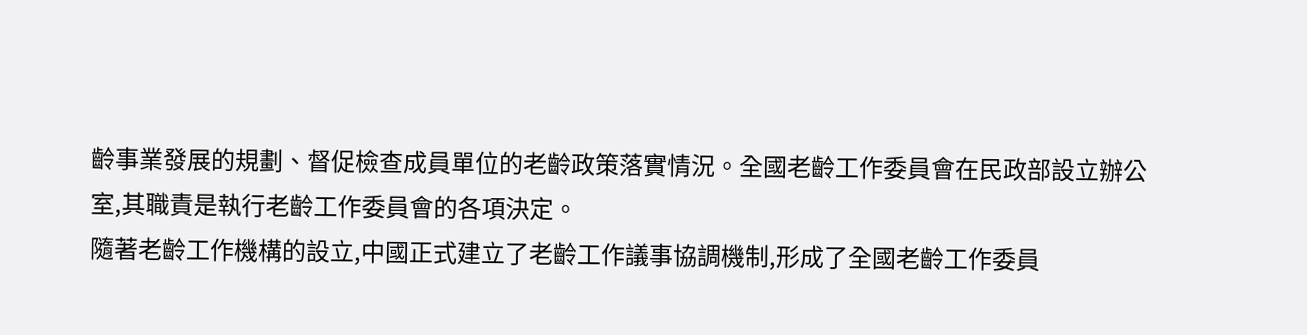齡事業發展的規劃、督促檢查成員單位的老齡政策落實情況。全國老齡工作委員會在民政部設立辦公室,其職責是執行老齡工作委員會的各項決定。
隨著老齡工作機構的設立,中國正式建立了老齡工作議事協調機制,形成了全國老齡工作委員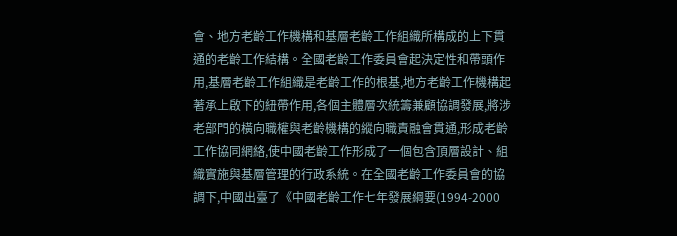會、地方老齡工作機構和基層老齡工作組織所構成的上下貫通的老齡工作結構。全國老齡工作委員會起決定性和帶頭作用,基層老齡工作組織是老齡工作的根基,地方老齡工作機構起著承上啟下的紐帶作用,各個主體層次統籌兼顧協調發展,將涉老部門的橫向職權與老齡機構的縱向職責融會貫通,形成老齡工作協同網絡,使中國老齡工作形成了一個包含頂層設計、組織實施與基層管理的行政系統。在全國老齡工作委員會的協調下,中國出臺了《中國老齡工作七年發展綱要(1994-2000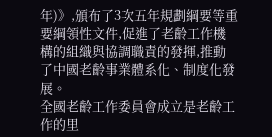年)》,頒布了3次五年規劃綱要等重要綱領性文件,促進了老齡工作機構的組織與協調職責的發揮,推動了中國老齡事業體系化、制度化發展。
全國老齡工作委員會成立是老齡工作的里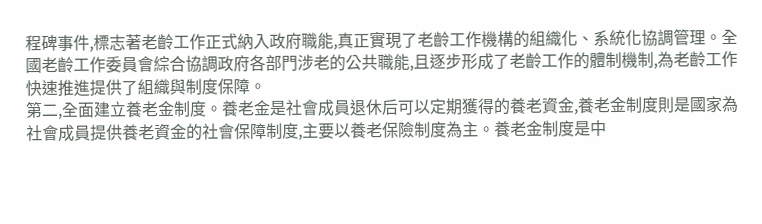程碑事件,標志著老齡工作正式納入政府職能,真正實現了老齡工作機構的組織化、系統化協調管理。全國老齡工作委員會綜合協調政府各部門涉老的公共職能,且逐步形成了老齡工作的體制機制,為老齡工作快速推進提供了組織與制度保障。
第二,全面建立養老金制度。養老金是社會成員退休后可以定期獲得的養老資金,養老金制度則是國家為社會成員提供養老資金的社會保障制度,主要以養老保險制度為主。養老金制度是中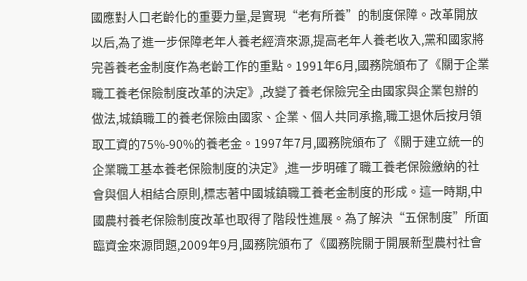國應對人口老齡化的重要力量,是實現“老有所養”的制度保障。改革開放以后,為了進一步保障老年人養老經濟來源,提高老年人養老收入,黨和國家將完善養老金制度作為老齡工作的重點。1991年6月,國務院頒布了《關于企業職工養老保險制度改革的決定》,改變了養老保險完全由國家與企業包辦的做法,城鎮職工的養老保險由國家、企業、個人共同承擔,職工退休后按月領取工資的75%-90%的養老金。1997年7月,國務院頒布了《關于建立統一的企業職工基本養老保險制度的決定》,進一步明確了職工養老保險繳納的社會與個人相結合原則,標志著中國城鎮職工養老金制度的形成。這一時期,中國農村養老保險制度改革也取得了階段性進展。為了解決“五保制度”所面臨資金來源問題,2009年9月,國務院頒布了《國務院關于開展新型農村社會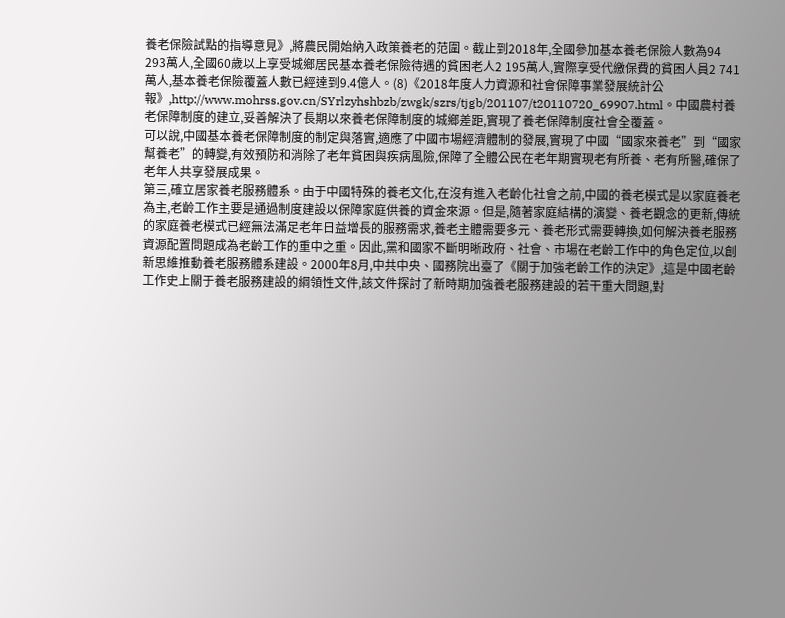養老保險試點的指導意見》,將農民開始納入政策養老的范圍。截止到2018年,全國參加基本養老保險人數為94 293萬人,全國60歲以上享受城鄉居民基本養老保險待遇的貧困老人2 195萬人,實際享受代繳保費的貧困人員2 741萬人,基本養老保險覆蓋人數已經達到9.4億人。(8)《2018年度人力資源和社會保障事業發展統計公報》,http://www.mohrss.gov.cn/SYrlzyhshbzb/zwgk/szrs/tjgb/201107/t20110720_69907.html。中國農村養老保障制度的建立,妥善解決了長期以來養老保障制度的城鄉差距,實現了養老保障制度社會全覆蓋。
可以說,中國基本養老保障制度的制定與落實,適應了中國市場經濟體制的發展,實現了中國“國家來養老”到“國家幫養老”的轉變,有效預防和消除了老年貧困與疾病風險,保障了全體公民在老年期實現老有所養、老有所醫,確保了老年人共享發展成果。
第三,確立居家養老服務體系。由于中國特殊的養老文化,在沒有進入老齡化社會之前,中國的養老模式是以家庭養老為主,老齡工作主要是通過制度建設以保障家庭供養的資金來源。但是,隨著家庭結構的演變、養老觀念的更新,傳統的家庭養老模式已經無法滿足老年日益增長的服務需求,養老主體需要多元、養老形式需要轉換,如何解決養老服務資源配置問題成為老齡工作的重中之重。因此,黨和國家不斷明晰政府、社會、市場在老齡工作中的角色定位,以創新思維推動養老服務體系建設。2000年8月,中共中央、國務院出臺了《關于加強老齡工作的決定》,這是中國老齡工作史上關于養老服務建設的綱領性文件,該文件探討了新時期加強養老服務建設的若干重大問題,對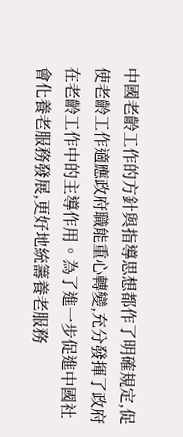中國老齡工作的方針與指導思想都作了明確規定,促使老齡工作適應政府職能重心轉變,充分發揮了政府在老齡工作中的主導作用。為了進一步促進中國社會化養老服務發展,更好地統籌養老服務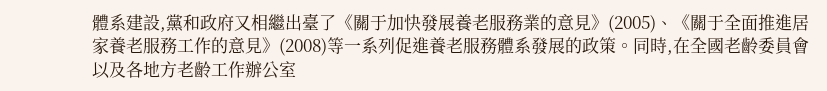體系建設,黨和政府又相繼出臺了《關于加快發展養老服務業的意見》(2005)、《關于全面推進居家養老服務工作的意見》(2008)等一系列促進養老服務體系發展的政策。同時,在全國老齡委員會以及各地方老齡工作辦公室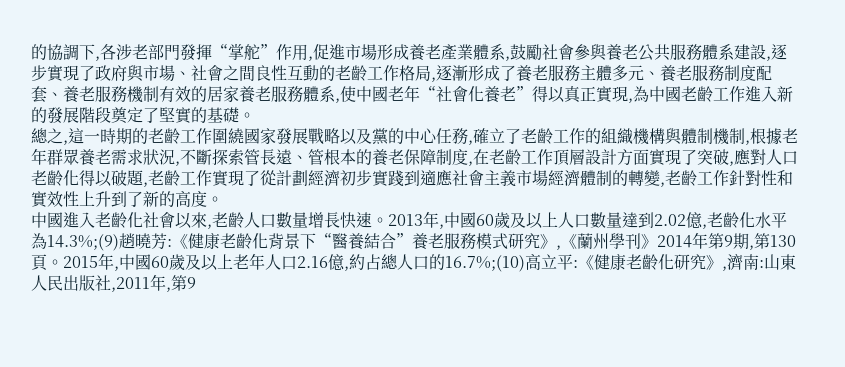的協調下,各涉老部門發揮“掌舵”作用,促進市場形成養老產業體系,鼓勵社會參與養老公共服務體系建設,逐步實現了政府與市場、社會之間良性互動的老齡工作格局,逐漸形成了養老服務主體多元、養老服務制度配套、養老服務機制有效的居家養老服務體系,使中國老年“社會化養老”得以真正實現,為中國老齡工作進入新的發展階段奠定了堅實的基礎。
總之,這一時期的老齡工作圍繞國家發展戰略以及黨的中心任務,確立了老齡工作的組織機構與體制機制,根據老年群眾養老需求狀況,不斷探索管長遠、管根本的養老保障制度,在老齡工作頂層設計方面實現了突破,應對人口老齡化得以破題,老齡工作實現了從計劃經濟初步實踐到適應社會主義市場經濟體制的轉變,老齡工作針對性和實效性上升到了新的高度。
中國進入老齡化社會以來,老齡人口數量增長快速。2013年,中國60歲及以上人口數量達到2.02億,老齡化水平為14.3%;(9)趙曉芳:《健康老齡化背景下“醫養結合”養老服務模式研究》,《蘭州學刊》2014年第9期,第130頁。2015年,中國60歲及以上老年人口2.16億,約占總人口的16.7%;(10)高立平:《健康老齡化研究》,濟南:山東人民出版社,2011年,第9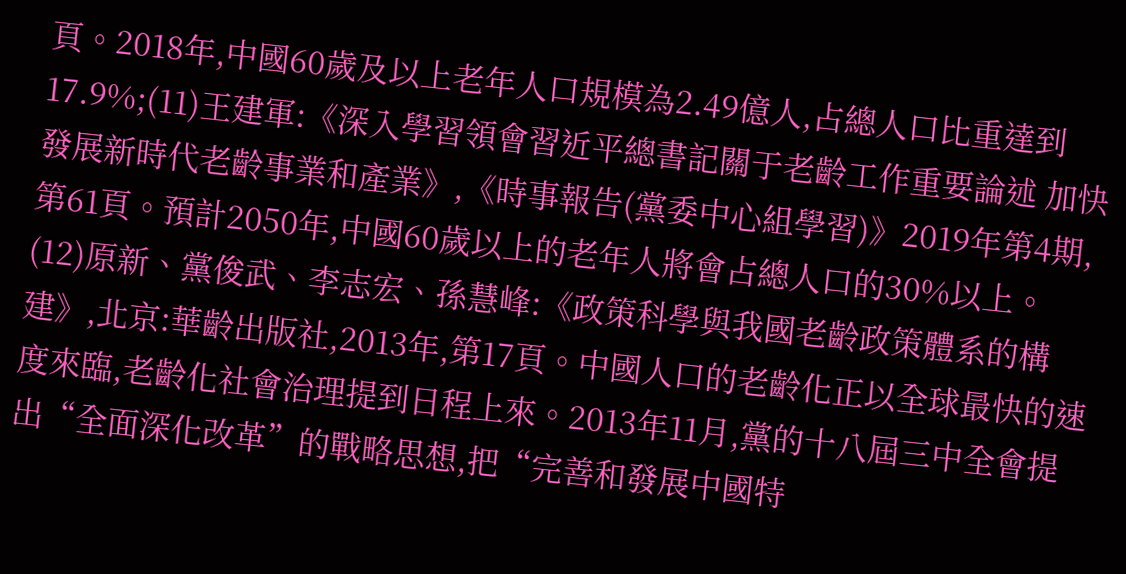頁。2018年,中國60歲及以上老年人口規模為2.49億人,占總人口比重達到17.9%;(11)王建軍:《深入學習領會習近平總書記關于老齡工作重要論述 加快發展新時代老齡事業和產業》,《時事報告(黨委中心組學習)》2019年第4期,第61頁。預計2050年,中國60歲以上的老年人將會占總人口的30%以上。(12)原新、黨俊武、李志宏、孫慧峰:《政策科學與我國老齡政策體系的構建》,北京:華齡出版社,2013年,第17頁。中國人口的老齡化正以全球最快的速度來臨,老齡化社會治理提到日程上來。2013年11月,黨的十八屆三中全會提出“全面深化改革”的戰略思想,把“完善和發展中國特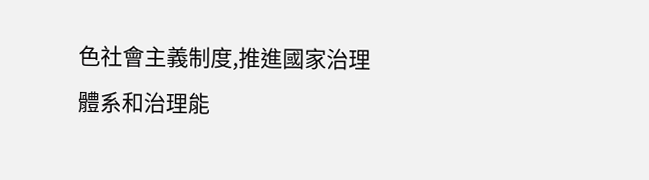色社會主義制度,推進國家治理體系和治理能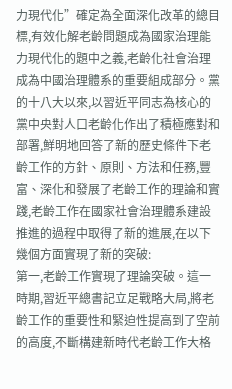力現代化”確定為全面深化改革的總目標,有效化解老齡問題成為國家治理能力現代化的題中之義,老齡化社會治理成為中國治理體系的重要組成部分。黨的十八大以來,以習近平同志為核心的黨中央對人口老齡化作出了積極應對和部署,鮮明地回答了新的歷史條件下老齡工作的方針、原則、方法和任務,豐富、深化和發展了老齡工作的理論和實踐,老齡工作在國家社會治理體系建設推進的過程中取得了新的進展,在以下幾個方面實現了新的突破:
第一,老齡工作實現了理論突破。這一時期,習近平總書記立足戰略大局,將老齡工作的重要性和緊迫性提高到了空前的高度,不斷構建新時代老齡工作大格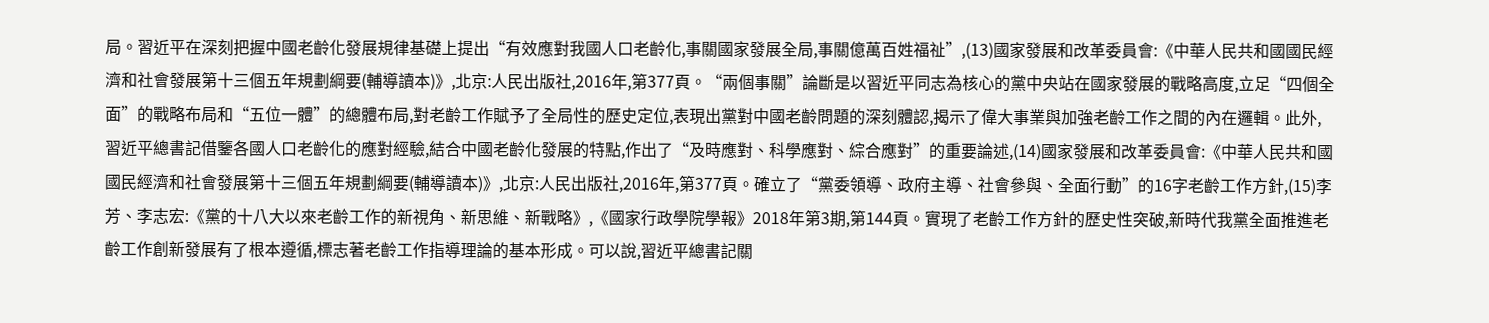局。習近平在深刻把握中國老齡化發展規律基礎上提出“有效應對我國人口老齡化,事關國家發展全局,事關億萬百姓福祉”,(13)國家發展和改革委員會:《中華人民共和國國民經濟和社會發展第十三個五年規劃綱要(輔導讀本)》,北京:人民出版社,2016年,第377頁。“兩個事關”論斷是以習近平同志為核心的黨中央站在國家發展的戰略高度,立足“四個全面”的戰略布局和“五位一體”的總體布局,對老齡工作賦予了全局性的歷史定位,表現出黨對中國老齡問題的深刻體認,揭示了偉大事業與加強老齡工作之間的內在邏輯。此外,習近平總書記借鑒各國人口老齡化的應對經驗,結合中國老齡化發展的特點,作出了“及時應對、科學應對、綜合應對”的重要論述,(14)國家發展和改革委員會:《中華人民共和國國民經濟和社會發展第十三個五年規劃綱要(輔導讀本)》,北京:人民出版社,2016年,第377頁。確立了“黨委領導、政府主導、社會參與、全面行動”的16字老齡工作方針,(15)李芳、李志宏:《黨的十八大以來老齡工作的新視角、新思維、新戰略》,《國家行政學院學報》2018年第3期,第144頁。實現了老齡工作方針的歷史性突破,新時代我黨全面推進老齡工作創新發展有了根本遵循,標志著老齡工作指導理論的基本形成。可以說,習近平總書記關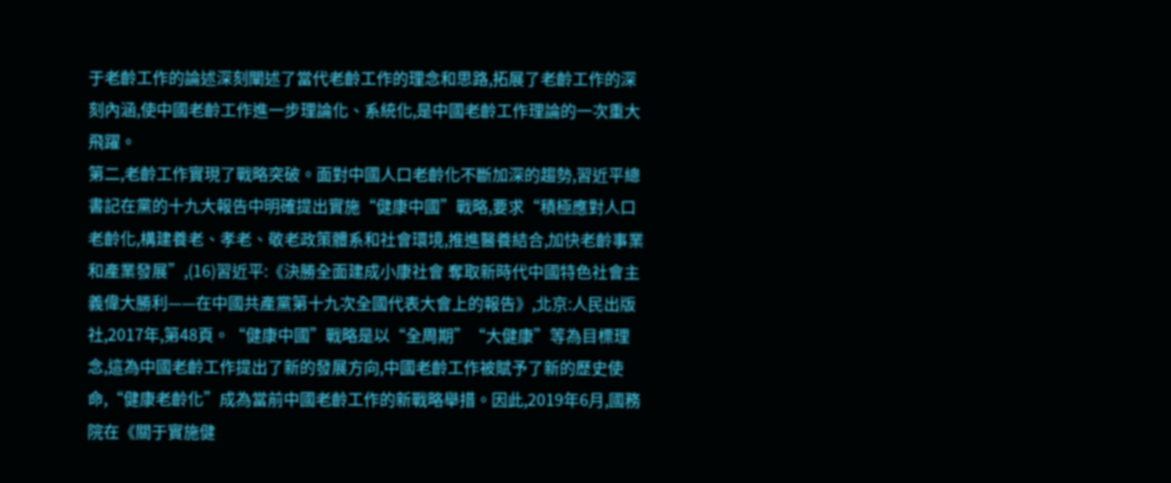于老齡工作的論述深刻闡述了當代老齡工作的理念和思路,拓展了老齡工作的深刻內涵,使中國老齡工作進一步理論化、系統化,是中國老齡工作理論的一次重大飛躍。
第二,老齡工作實現了戰略突破。面對中國人口老齡化不斷加深的趨勢,習近平總書記在黨的十九大報告中明確提出實施“健康中國”戰略,要求“積極應對人口老齡化,構建養老、孝老、敬老政策體系和社會環境,推進醫養結合,加快老齡事業和產業發展”,(16)習近平:《決勝全面建成小康社會 奪取新時代中國特色社會主義偉大勝利——在中國共產黨第十九次全國代表大會上的報告》,北京:人民出版社,2017年,第48頁。“健康中國”戰略是以“全周期”“大健康”等為目標理念,這為中國老齡工作提出了新的發展方向,中國老齡工作被賦予了新的歷史使命,“健康老齡化”成為當前中國老齡工作的新戰略舉措。因此,2019年6月,國務院在《關于實施健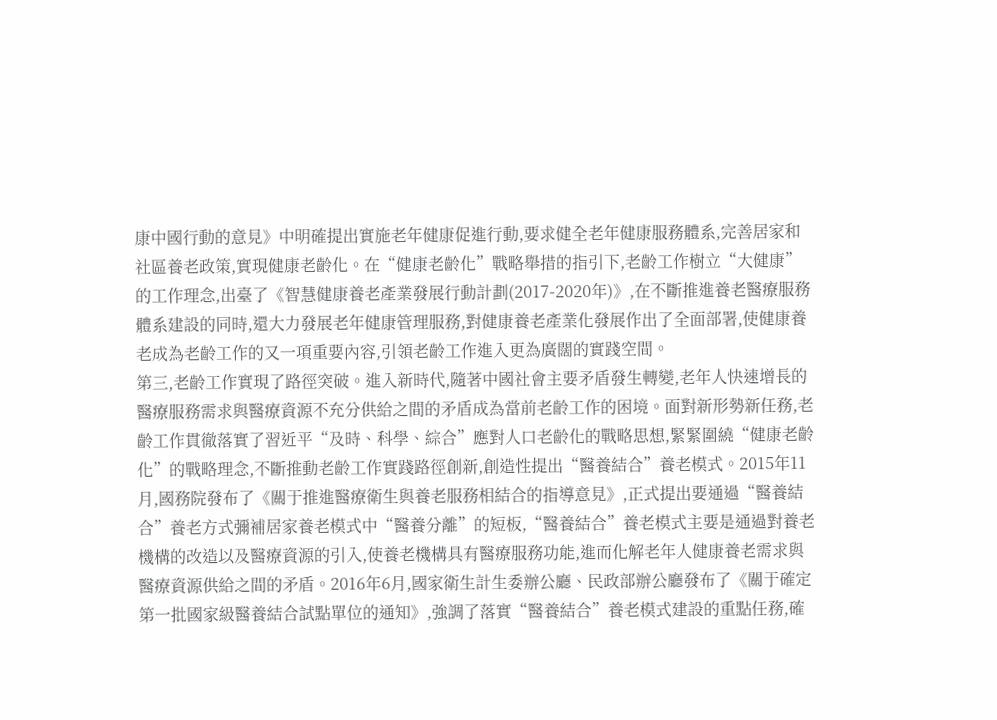康中國行動的意見》中明確提出實施老年健康促進行動,要求健全老年健康服務體系,完善居家和社區養老政策,實現健康老齡化。在“健康老齡化”戰略舉措的指引下,老齡工作樹立“大健康”的工作理念,出臺了《智慧健康養老產業發展行動計劃(2017-2020年)》,在不斷推進養老醫療服務體系建設的同時,還大力發展老年健康管理服務,對健康養老產業化發展作出了全面部署,使健康養老成為老齡工作的又一項重要內容,引領老齡工作進入更為廣闊的實踐空間。
第三,老齡工作實現了路徑突破。進入新時代,隨著中國社會主要矛盾發生轉變,老年人快速增長的醫療服務需求與醫療資源不充分供給之間的矛盾成為當前老齡工作的困境。面對新形勢新任務,老齡工作貫徹落實了習近平“及時、科學、綜合”應對人口老齡化的戰略思想,緊緊圍繞“健康老齡化”的戰略理念,不斷推動老齡工作實踐路徑創新,創造性提出“醫養結合”養老模式。2015年11月,國務院發布了《關于推進醫療衛生與養老服務相結合的指導意見》,正式提出要通過“醫養結合”養老方式彌補居家養老模式中“醫養分離”的短板,“醫養結合”養老模式主要是通過對養老機構的改造以及醫療資源的引入,使養老機構具有醫療服務功能,進而化解老年人健康養老需求與醫療資源供給之間的矛盾。2016年6月,國家衛生計生委辦公廳、民政部辦公廳發布了《關于確定第一批國家級醫養結合試點單位的通知》,強調了落實“醫養結合”養老模式建設的重點任務,確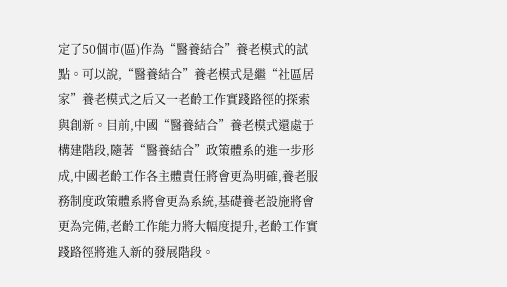定了50個市(區)作為“醫養結合”養老模式的試點。可以說,“醫養結合”養老模式是繼“社區居家”養老模式之后又一老齡工作實踐路徑的探索與創新。目前,中國“醫養結合”養老模式還處于構建階段,隨著“醫養結合”政策體系的進一步形成,中國老齡工作各主體責任將會更為明確,養老服務制度政策體系將會更為系統,基礎養老設施將會更為完備,老齡工作能力將大幅度提升,老齡工作實踐路徑將進入新的發展階段。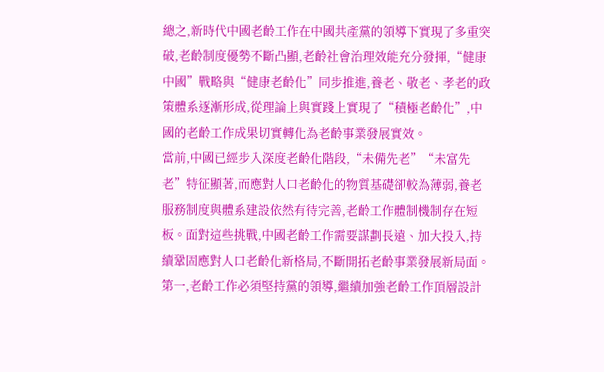總之,新時代中國老齡工作在中國共產黨的領導下實現了多重突破,老齡制度優勢不斷凸顯,老齡社會治理效能充分發揮,“健康中國”戰略與“健康老齡化”同步推進,養老、敬老、孝老的政策體系逐漸形成,從理論上與實踐上實現了“積極老齡化”,中國的老齡工作成果切實轉化為老齡事業發展實效。
當前,中國已經步入深度老齡化階段,“未備先老”“未富先老”特征顯著,而應對人口老齡化的物質基礎卻較為薄弱,養老服務制度與體系建設依然有待完善,老齡工作體制機制存在短板。面對這些挑戰,中國老齡工作需要謀劃長遠、加大投入,持續鞏固應對人口老齡化新格局,不斷開拓老齡事業發展新局面。
第一,老齡工作必須堅持黨的領導,繼續加強老齡工作頂層設計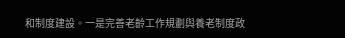和制度建設。一是完善老齡工作規劃與養老制度政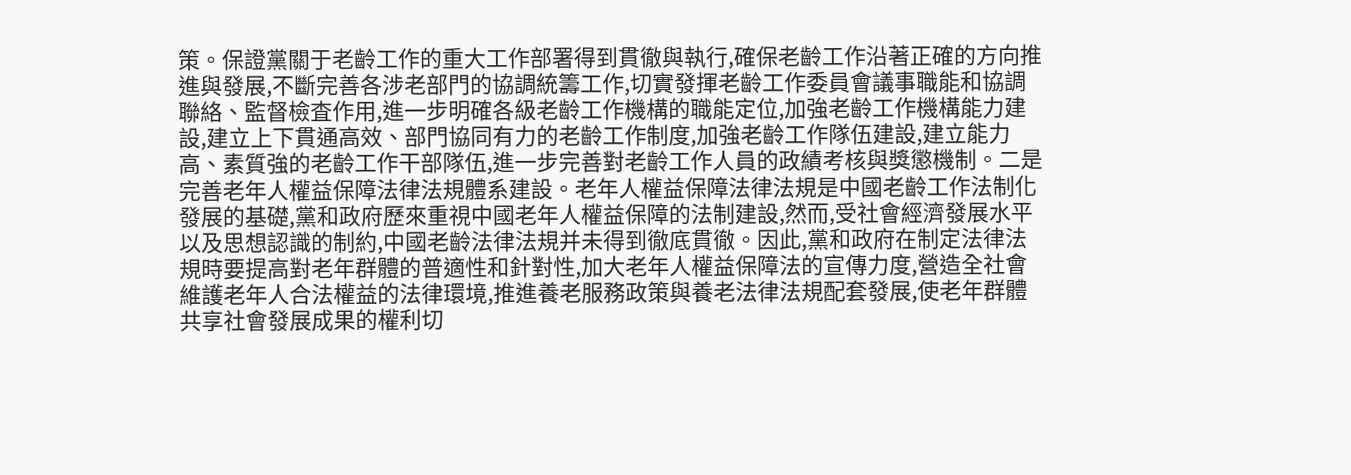策。保證黨關于老齡工作的重大工作部署得到貫徹與執行,確保老齡工作沿著正確的方向推進與發展,不斷完善各涉老部門的協調統籌工作,切實發揮老齡工作委員會議事職能和協調聯絡、監督檢査作用,進一步明確各級老齡工作機構的職能定位,加強老齡工作機構能力建設,建立上下貫通高效、部門協同有力的老齡工作制度,加強老齡工作隊伍建設,建立能力高、素質強的老齡工作干部隊伍,進一步完善對老齡工作人員的政績考核與獎懲機制。二是完善老年人權益保障法律法規體系建設。老年人權益保障法律法規是中國老齡工作法制化發展的基礎,黨和政府歷來重視中國老年人權益保障的法制建設,然而,受社會經濟發展水平以及思想認識的制約,中國老齡法律法規并未得到徹底貫徹。因此,黨和政府在制定法律法規時要提高對老年群體的普適性和針對性,加大老年人權益保障法的宣傳力度,營造全社會維護老年人合法權益的法律環境,推進養老服務政策與養老法律法規配套發展,使老年群體共享社會發展成果的權利切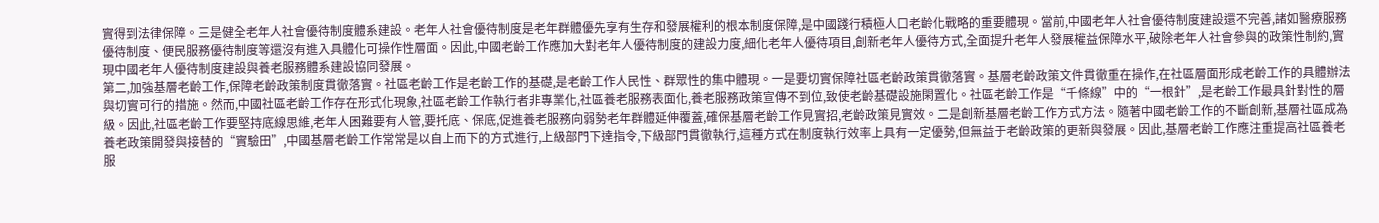實得到法律保障。三是健全老年人社會優待制度體系建設。老年人社會優待制度是老年群體優先享有生存和發展權利的根本制度保障,是中國踐行積極人口老齡化戰略的重要體現。當前,中國老年人社會優待制度建設還不完善,諸如醫療服務優待制度、便民服務優待制度等還沒有進入具體化可操作性層面。因此,中國老齡工作應加大對老年人優待制度的建設力度,細化老年人優待項目,創新老年人優待方式,全面提升老年人發展權益保障水平,破除老年人社會參與的政策性制約,實現中國老年人優待制度建設與養老服務體系建設協同發展。
第二,加強基層老齡工作,保障老齡政策制度貫徹落實。社區老齡工作是老齡工作的基礎,是老齡工作人民性、群眾性的集中體現。一是要切實保障社區老齡政策貫徹落實。基層老齡政策文件貫徹重在操作,在社區層面形成老齡工作的具體辦法與切實可行的措施。然而,中國社區老齡工作存在形式化現象,社區老齡工作執行者非專業化,社區養老服務表面化,養老服務政策宣傳不到位,致使老齡基礎設施閑置化。社區老齡工作是“千條線”中的“一根針”,是老齡工作最具針對性的層級。因此,社區老齡工作要堅持底線思維,老年人困難要有人管,要托底、保底,促進養老服務向弱勢老年群體延伸覆蓋,確保基層老齡工作見實招,老齡政策見實效。二是創新基層老齡工作方式方法。隨著中國老齡工作的不斷創新,基層社區成為養老政策開發與接替的“實驗田”,中國基層老齡工作常常是以自上而下的方式進行,上級部門下達指令,下級部門貫徹執行,這種方式在制度執行效率上具有一定優勢,但無益于老齡政策的更新與發展。因此,基層老齡工作應注重提高社區養老服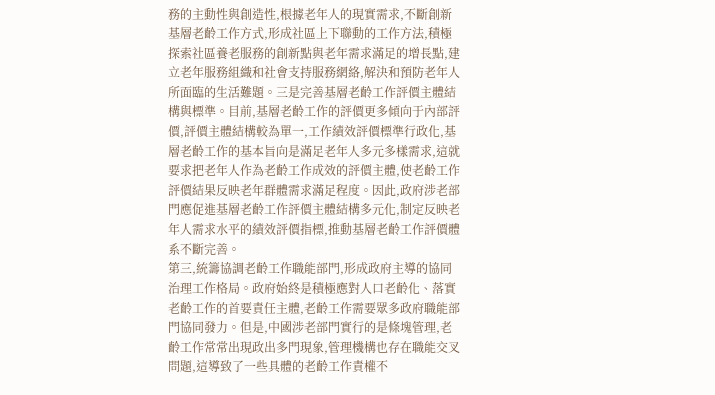務的主動性與創造性,根據老年人的現實需求,不斷創新基層老齡工作方式,形成社區上下聯動的工作方法,積極探索社區養老服務的創新點與老年需求滿足的增長點,建立老年服務組織和社會支持服務網絡,解決和預防老年人所面臨的生活難題。三是完善基層老齡工作評價主體結構與標準。目前,基層老齡工作的評價更多傾向于內部評價,評價主體結構較為單一,工作績效評價標準行政化,基層老齡工作的基本旨向是滿足老年人多元多樣需求,這就要求把老年人作為老齡工作成效的評價主體,使老齡工作評價結果反映老年群體需求滿足程度。因此,政府涉老部門應促進基層老齡工作評價主體結構多元化,制定反映老年人需求水平的績效評價指標,推動基層老齡工作評價體系不斷完善。
第三,統籌協調老齡工作職能部門,形成政府主導的協同治理工作格局。政府始終是積極應對人口老齡化、落實老齡工作的首要責任主體,老齡工作需要眾多政府職能部門協同發力。但是,中國涉老部門實行的是條塊管理,老齡工作常常出現政出多門現象,管理機構也存在職能交叉問題,這導致了一些具體的老齡工作責權不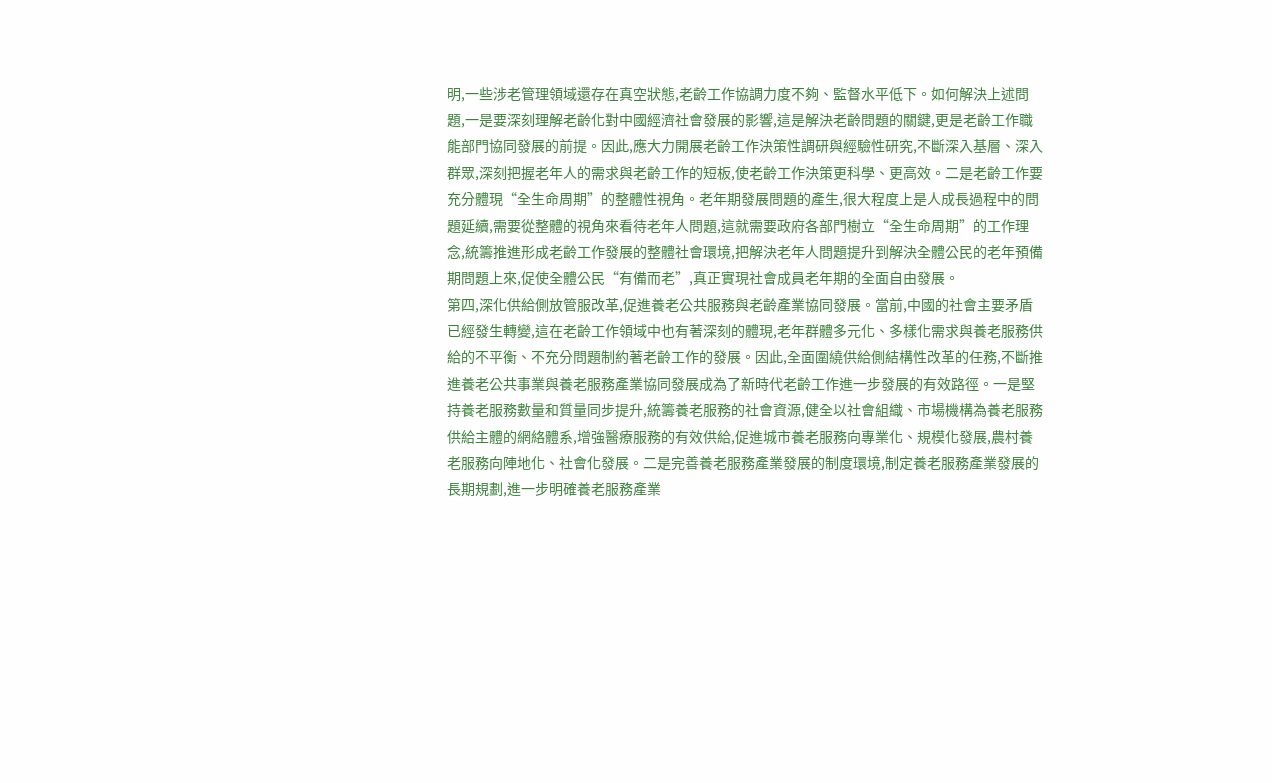明,一些涉老管理領域還存在真空狀態,老齡工作協調力度不夠、監督水平低下。如何解決上述問題,一是要深刻理解老齡化對中國經濟社會發展的影響,這是解決老齡問題的關鍵,更是老齡工作職能部門協同發展的前提。因此,應大力開展老齡工作決策性調研與經驗性研究,不斷深入基層、深入群眾,深刻把握老年人的需求與老齡工作的短板,使老齡工作決策更科學、更高效。二是老齡工作要充分體現“全生命周期”的整體性視角。老年期發展問題的產生,很大程度上是人成長過程中的問題延續,需要從整體的視角來看待老年人問題,這就需要政府各部門樹立“全生命周期”的工作理念,統籌推進形成老齡工作發展的整體社會環境,把解決老年人問題提升到解決全體公民的老年預備期問題上來,促使全體公民“有備而老”,真正實現社會成員老年期的全面自由發展。
第四,深化供給側放管服改革,促進養老公共服務與老齡產業協同發展。當前,中國的社會主要矛盾已經發生轉變,這在老齡工作領域中也有著深刻的體現,老年群體多元化、多樣化需求與養老服務供給的不平衡、不充分問題制約著老齡工作的發展。因此,全面圍繞供給側結構性改革的任務,不斷推進養老公共事業與養老服務產業協同發展成為了新時代老齡工作進一步發展的有效路徑。一是堅持養老服務數量和質量同步提升,統籌養老服務的社會資源,健全以社會組織、市場機構為養老服務供給主體的網絡體系,增強醫療服務的有效供給,促進城市養老服務向專業化、規模化發展,農村養老服務向陣地化、社會化發展。二是完善養老服務產業發展的制度環境,制定養老服務產業發展的長期規劃,進一步明確養老服務產業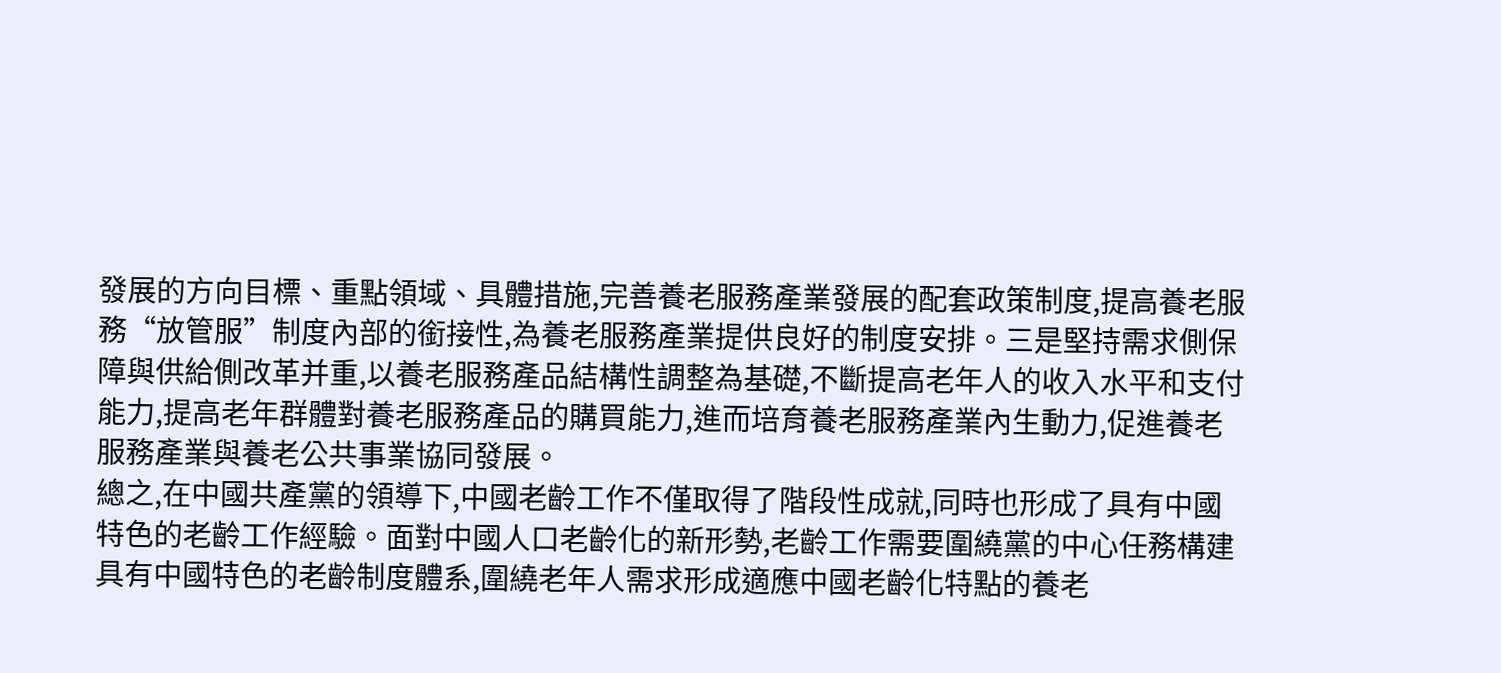發展的方向目標、重點領域、具體措施,完善養老服務產業發展的配套政策制度,提高養老服務“放管服”制度內部的銜接性,為養老服務產業提供良好的制度安排。三是堅持需求側保障與供給側改革并重,以養老服務產品結構性調整為基礎,不斷提高老年人的收入水平和支付能力,提高老年群體對養老服務產品的購買能力,進而培育養老服務產業內生動力,促進養老服務產業與養老公共事業協同發展。
總之,在中國共產黨的領導下,中國老齡工作不僅取得了階段性成就,同時也形成了具有中國特色的老齡工作經驗。面對中國人口老齡化的新形勢,老齡工作需要圍繞黨的中心任務構建具有中國特色的老齡制度體系,圍繞老年人需求形成適應中國老齡化特點的養老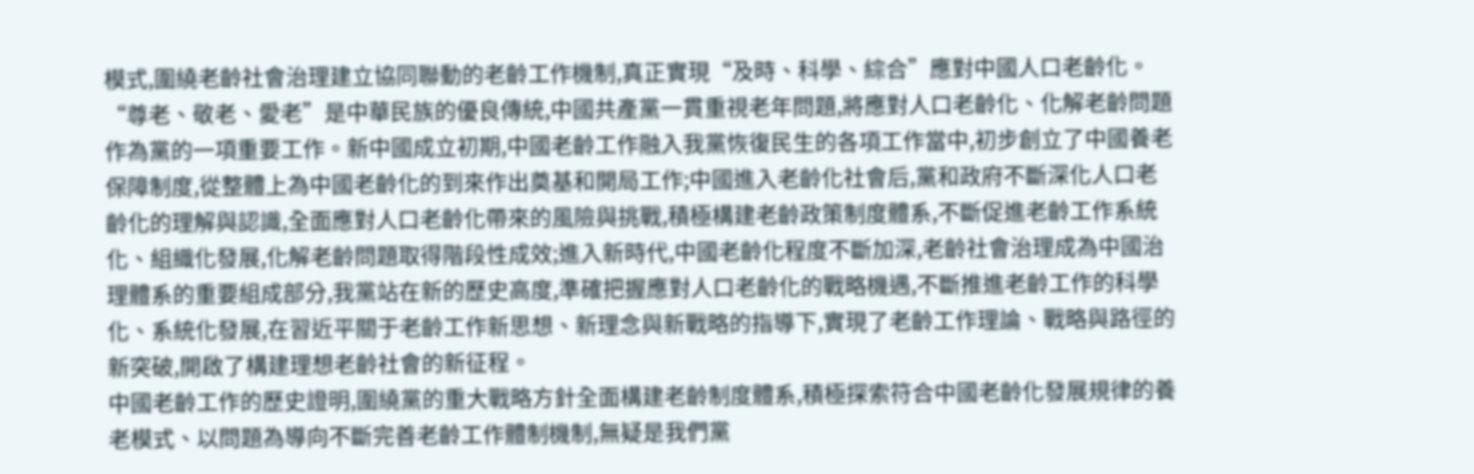模式,圍繞老齡社會治理建立協同聯動的老齡工作機制,真正實現“及時、科學、綜合”應對中國人口老齡化。
“尊老、敬老、愛老”是中華民族的優良傳統,中國共產黨一貫重視老年問題,將應對人口老齡化、化解老齡問題作為黨的一項重要工作。新中國成立初期,中國老齡工作融入我黨恢復民生的各項工作當中,初步創立了中國養老保障制度,從整體上為中國老齡化的到來作出奠基和開局工作;中國進入老齡化社會后,黨和政府不斷深化人口老齡化的理解與認識,全面應對人口老齡化帶來的風險與挑戰,積極構建老齡政策制度體系,不斷促進老齡工作系統化、組織化發展,化解老齡問題取得階段性成效;進入新時代,中國老齡化程度不斷加深,老齡社會治理成為中國治理體系的重要組成部分,我黨站在新的歷史高度,準確把握應對人口老齡化的戰略機遇,不斷推進老齡工作的科學化、系統化發展,在習近平關于老齡工作新思想、新理念與新戰略的指導下,實現了老齡工作理論、戰略與路徑的新突破,開啟了構建理想老齡社會的新征程。
中國老齡工作的歷史證明,圍繞黨的重大戰略方針全面構建老齡制度體系,積極探索符合中國老齡化發展規律的養老模式、以問題為導向不斷完善老齡工作體制機制,無疑是我們黨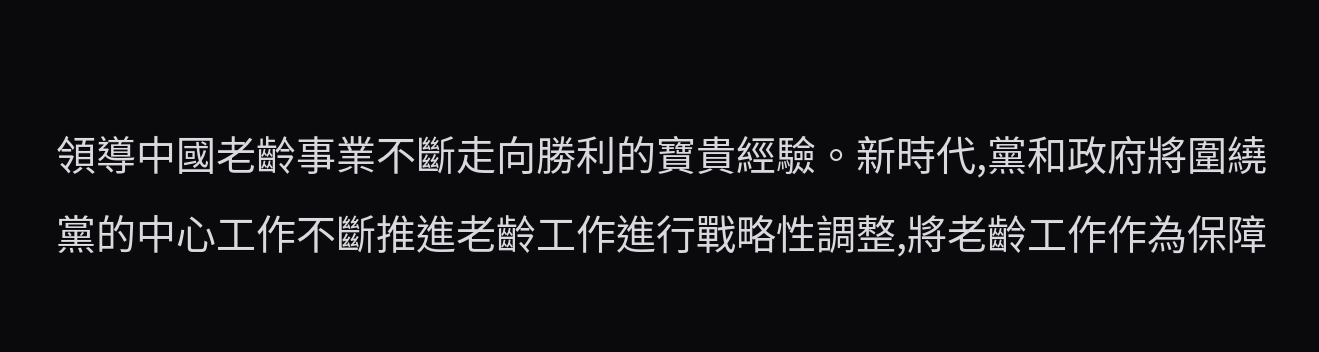領導中國老齡事業不斷走向勝利的寶貴經驗。新時代,黨和政府將圍繞黨的中心工作不斷推進老齡工作進行戰略性調整,將老齡工作作為保障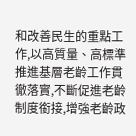和改善民生的重點工作,以高質量、高標準推進基層老齡工作貫徹落實,不斷促進老齡制度銜接,增強老齡政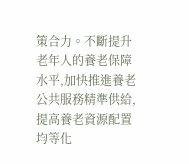策合力。不斷提升老年人的養老保障水平,加快推進養老公共服務精準供給,提高養老資源配置均等化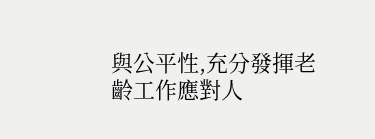與公平性,充分發揮老齡工作應對人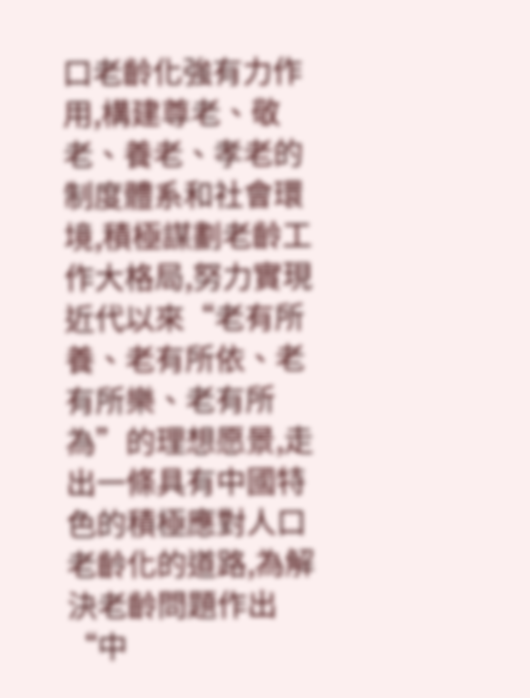口老齡化強有力作用,構建尊老、敬老、養老、孝老的制度體系和社會環境,積極謀劃老齡工作大格局,努力實現近代以來“老有所養、老有所依、老有所樂、老有所為”的理想愿景,走出一條具有中國特色的積極應對人口老齡化的道路,為解決老齡問題作出“中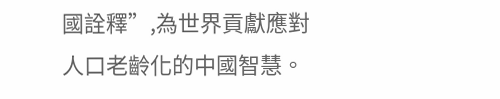國詮釋”,為世界貢獻應對人口老齡化的中國智慧。